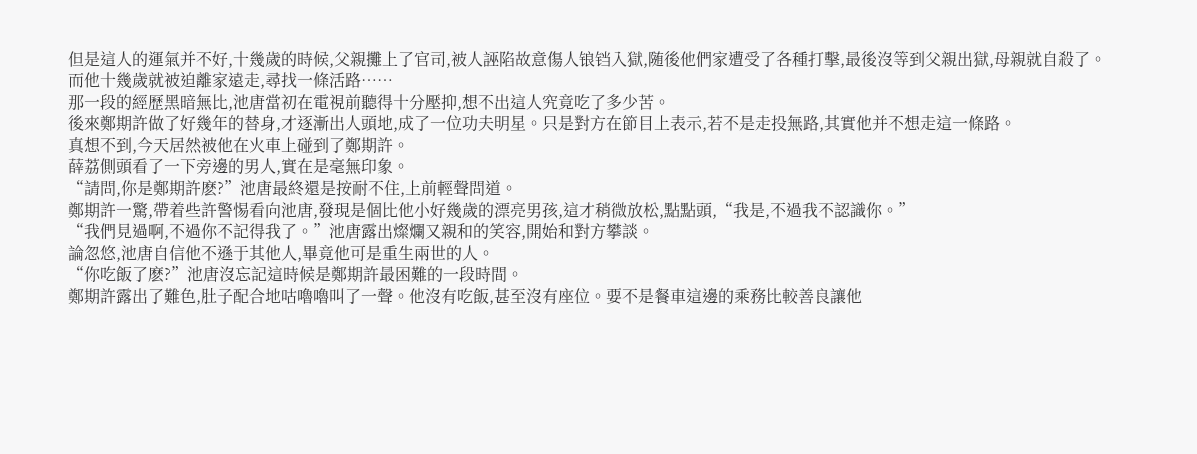但是這人的運氣并不好,十幾歲的時候,父親攤上了官司,被人誣陷故意傷人锒铛入獄,随後他們家遭受了各種打擊,最後沒等到父親出獄,母親就自殺了。
而他十幾歲就被迫離家遠走,尋找一條活路……
那一段的經歷黑暗無比,池唐當初在電視前聽得十分壓抑,想不出這人究竟吃了多少苦。
後來鄭期許做了好幾年的替身,才逐漸出人頭地,成了一位功夫明星。只是對方在節目上表示,若不是走投無路,其實他并不想走這一條路。
真想不到,今天居然被他在火車上碰到了鄭期許。
薛荔側頭看了一下旁邊的男人,實在是毫無印象。
“請問,你是鄭期許麽?”池唐最終還是按耐不住,上前輕聲問道。
鄭期許一驚,帶着些許警惕看向池唐,發現是個比他小好幾歲的漂亮男孩,這才稍微放松,點點頭,“我是,不過我不認識你。”
“我們見過啊,不過你不記得我了。”池唐露出燦爛又親和的笑容,開始和對方攀談。
論忽悠,池唐自信他不遜于其他人,畢竟他可是重生兩世的人。
“你吃飯了麽?”池唐沒忘記這時候是鄭期許最困難的一段時間。
鄭期許露出了難色,肚子配合地咕嚕嚕叫了一聲。他沒有吃飯,甚至沒有座位。要不是餐車這邊的乘務比較善良讓他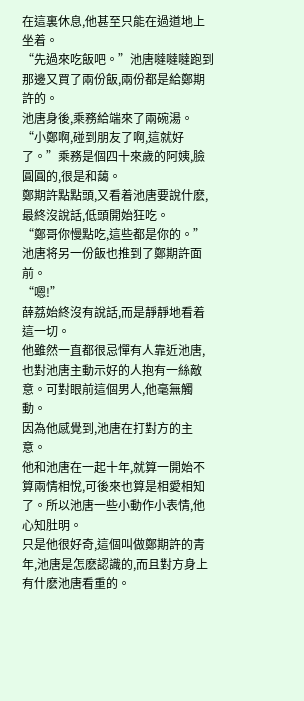在這裏休息,他甚至只能在過道地上坐着。
“先過來吃飯吧。”池唐噠噠噠跑到那邊又買了兩份飯,兩份都是給鄭期許的。
池唐身後,乘務給端來了兩碗湯。
“小鄭啊,碰到朋友了啊,這就好了。”乘務是個四十來歲的阿姨,臉圓圓的,很是和藹。
鄭期許點點頭,又看着池唐要說什麽,最終沒說話,低頭開始狂吃。
“鄭哥你慢點吃,這些都是你的。”池唐将另一份飯也推到了鄭期許面前。
“嗯!”
薛荔始終沒有說話,而是靜靜地看着這一切。
他雖然一直都很忌憚有人靠近池唐,也對池唐主動示好的人抱有一絲敵意。可對眼前這個男人,他毫無觸動。
因為他感覺到,池唐在打對方的主意。
他和池唐在一起十年,就算一開始不算兩情相悅,可後來也算是相愛相知了。所以池唐一些小動作小表情,他心知肚明。
只是他很好奇,這個叫做鄭期許的青年,池唐是怎麽認識的,而且對方身上有什麽池唐看重的。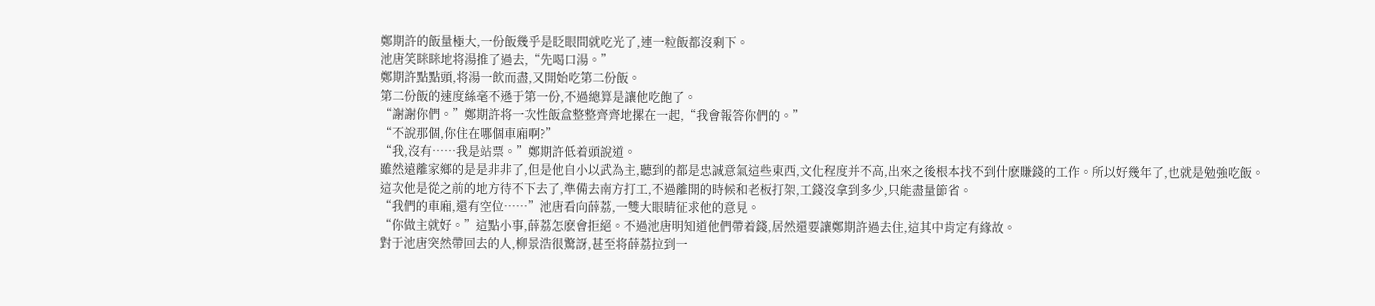鄭期許的飯量極大,一份飯幾乎是眨眼間就吃光了,連一粒飯都沒剩下。
池唐笑眯眯地将湯推了過去,“先喝口湯。”
鄭期許點點頭,将湯一飲而盡,又開始吃第二份飯。
第二份飯的速度絲毫不遜于第一份,不過總算是讓他吃飽了。
“謝謝你們。”鄭期許将一次性飯盒整整齊齊地摞在一起,“我會報答你們的。”
“不說那個,你住在哪個車廂啊?”
“我,沒有……我是站票。”鄭期許低着頭說道。
雖然遠離家鄉的是是非非了,但是他自小以武為主,聽到的都是忠誠意氣這些東西,文化程度并不高,出來之後根本找不到什麽賺錢的工作。所以好幾年了,也就是勉強吃飯。
這次他是從之前的地方待不下去了,準備去南方打工,不過離開的時候和老板打架,工錢沒拿到多少,只能盡量節省。
“我們的車廂,還有空位……”池唐看向薛荔,一雙大眼睛征求他的意見。
“你做主就好。”這點小事,薛荔怎麽會拒絕。不過池唐明知道他們帶着錢,居然還要讓鄭期許過去住,這其中肯定有緣故。
對于池唐突然帶回去的人,柳景浩很驚訝,甚至将薛荔拉到一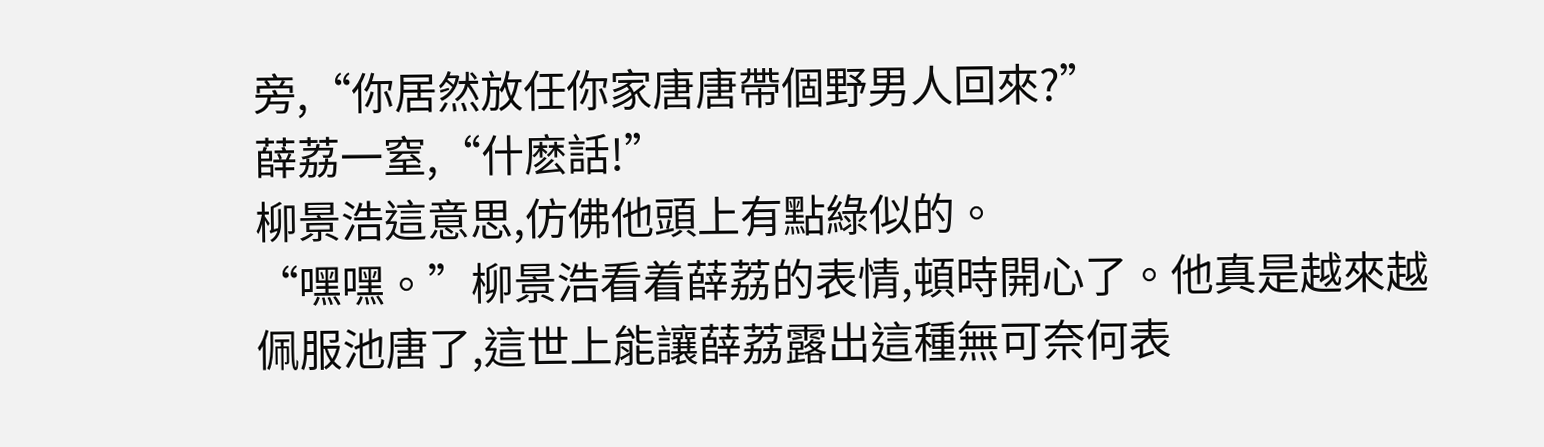旁,“你居然放任你家唐唐帶個野男人回來?”
薛荔一窒,“什麽話!”
柳景浩這意思,仿佛他頭上有點綠似的。
“嘿嘿。”柳景浩看着薛荔的表情,頓時開心了。他真是越來越佩服池唐了,這世上能讓薛荔露出這種無可奈何表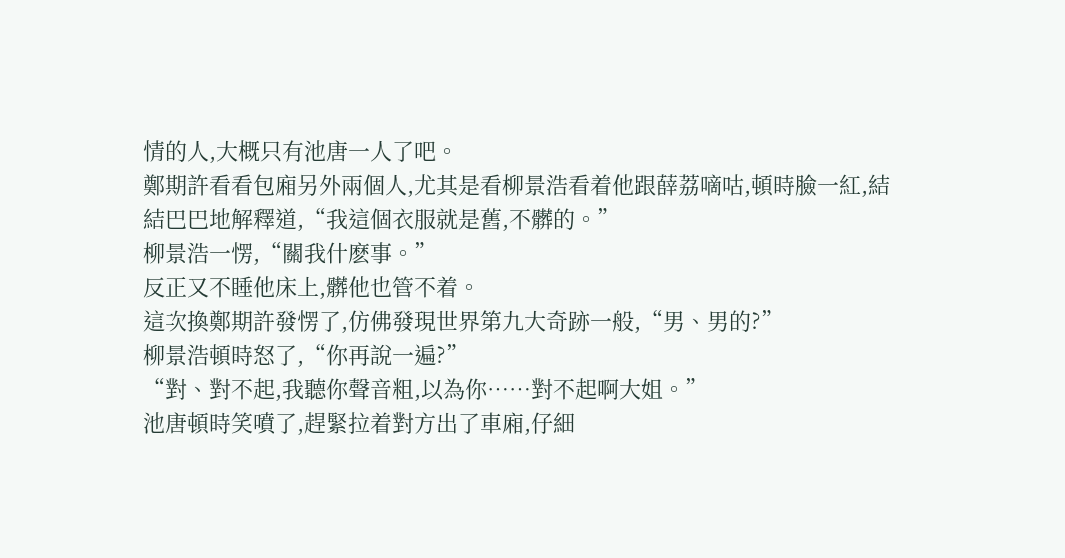情的人,大概只有池唐一人了吧。
鄭期許看看包廂另外兩個人,尤其是看柳景浩看着他跟薛荔嘀咕,頓時臉一紅,結結巴巴地解釋道,“我這個衣服就是舊,不髒的。”
柳景浩一愣,“關我什麽事。”
反正又不睡他床上,髒他也管不着。
這次換鄭期許發愣了,仿佛發現世界第九大奇跡一般,“男、男的?”
柳景浩頓時怒了,“你再說一遍?”
“對、對不起,我聽你聲音粗,以為你……對不起啊大姐。”
池唐頓時笑噴了,趕緊拉着對方出了車廂,仔細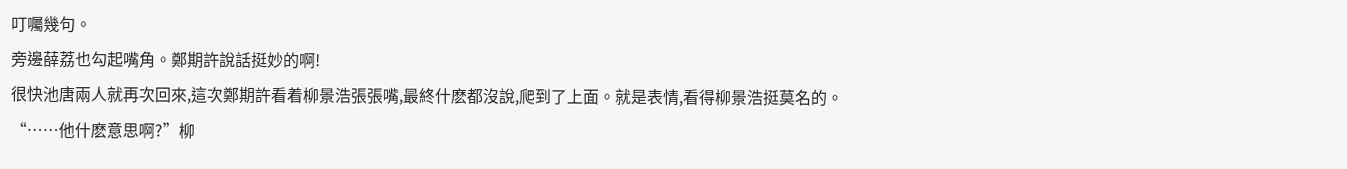叮囑幾句。
旁邊薛荔也勾起嘴角。鄭期許說話挺妙的啊!
很快池唐兩人就再次回來,這次鄭期許看着柳景浩張張嘴,最終什麽都沒說,爬到了上面。就是表情,看得柳景浩挺莫名的。
“……他什麽意思啊?”柳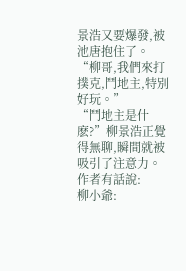景浩又要爆發,被池唐抱住了。
“柳哥,我們來打撲克,鬥地主,特別好玩。”
“鬥地主是什麽?”柳景浩正覺得無聊,瞬間就被吸引了注意力。
作者有話說:
柳小爺: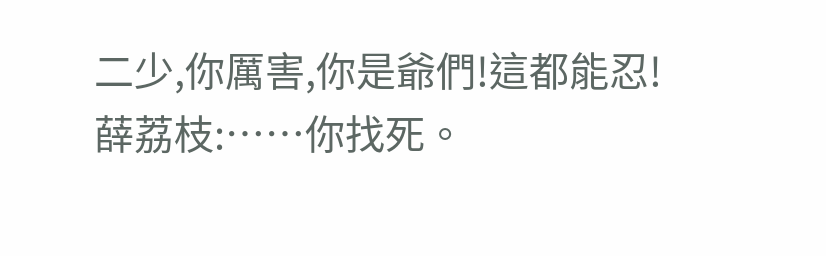二少,你厲害,你是爺們!這都能忍!
薛荔枝:……你找死。